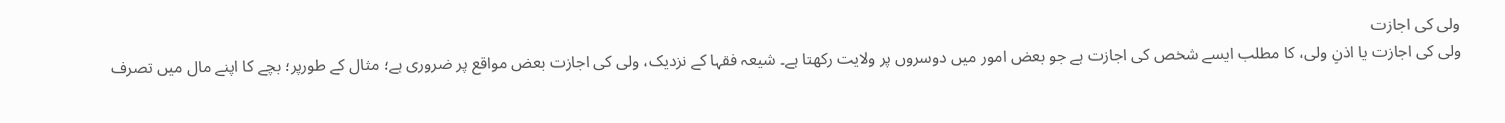ولی کی اجازت
ولی کی اجازت یا اذنِ ولی، کا مطلب ایسے شخص کی اجازت ہے جو بعض امور میں دوسروں پر ولایت رکھتا ہے۔ شیعہ فقہا کے نزدیک، ولی کی اجازت بعض مواقع پر ضروری ہے؛ مثال کے طورپر؛ بچے کا اپنے مال میں تصرف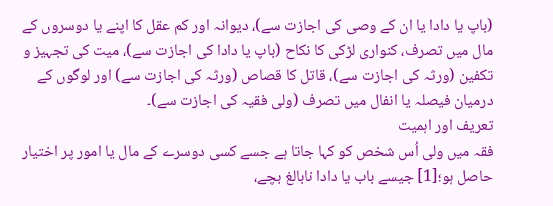(باپ یا دادا یا ان کے وصی کی اجازت سے)، دیوانہ اور کم عقل کا اپنے یا دوسروں کے مال میں تصرف، کنواری لڑکی کا نکاح (باپ یا دادا کی اجازت سے)، میت کی تجہیز و تکفین (ورثہ کی اجازت سے)، قاتل کا قصاص (ورثہ کی اجازت سے) اور لوگوں کے درمیان فیصلہ یا انفال میں تصرف (ولی فقیہ کی اجازت سے)۔
تعریف اور اہمیت
فقہ میں ولی اُس شخص کو کہا جاتا ہے جسے کسی دوسرے کے مال یا امور پر اختیار حاصل ہو؛[1] جیسے باب یا دادا نابالغ بچے،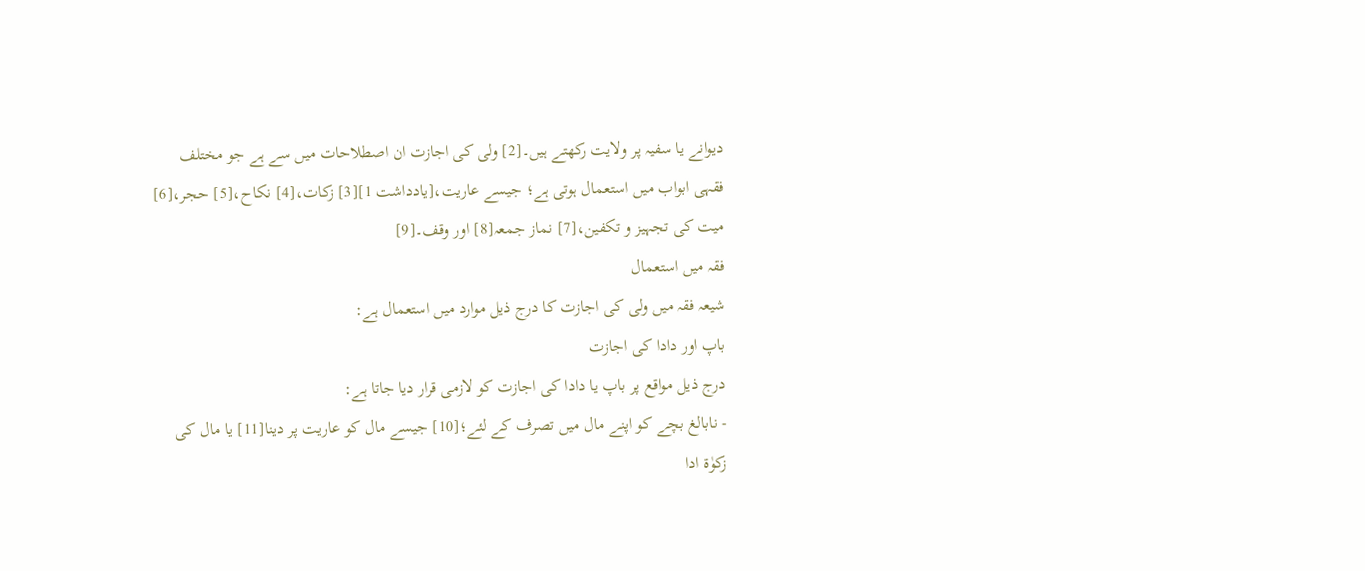دیوانے یا سفیہ پر ولایت رکھتے ہیں۔[2] ولی کی اجازت ان اصطلاحات میں سے ہے جو مختلف فقہی ابواب میں استعمال ہوتی ہے؛ جیسے عاریت،[یادداشت 1][3] زکات،[4] نکاح،[5] حجر،[6] میت کی تجہیز و تکفین،[7] نماز جمعہ[8] اور وقف۔[9]
فقہ میں استعمال
شیعہ فقہ میں ولی کی اجازت کا درج ذیل موارد میں استعمال ہے:
باپ اور دادا کی اجازت
درج ذیل مواقع پر باپ یا دادا کی اجازت کو لازمی قرار دیا جاتا ہے:
- نابالغ بچے کو اپنے مال میں تصرف کے لئے؛[10] جیسے مال کو عاریت پر دینا[11] یا مال کی زکوٰۃ ادا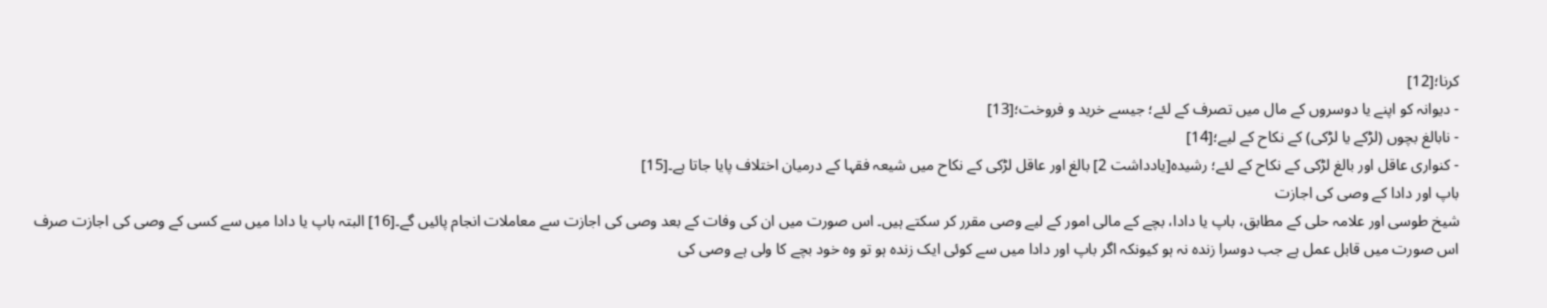کرنا؛[12]
- دیوانہ کو اپنے یا دوسروں کے مال میں تصرف کے لئے؛ جیسے خرید و فروخت؛[13]
- نابالغ بچوں (لڑکے یا لڑکی) کے نکاح کے لیے؛[14]
- کنواری عاقل اور بالغ لڑکی کے نکاح کے لئے؛ رشیدہ[یادداشت 2] بالغ اور عاقل لڑکی کے نکاح میں شیعہ فقہا کے درمیان اختلاف پایا جاتا ہے۔[15]
باپ اور دادا کے وصی کی اجازت
شیخ طوسی اور علامہ حلی کے مطابق، باپ یا دادا، بچے کے مالی امور کے لیے وصی مقرر کر سکتے ہیں۔ اس صورت میں ان کی وفات کے بعد وصی کی اجازت سے معاملات انجام پائیں گے۔[16] البتہ باپ یا دادا میں سے کسی کے وصی کی اجازت صرف اس صورت میں قابل عمل ہے جب دوسرا زندہ نہ ہو کیونکہ اگر باپ اور دادا میں سے کوئی ایک زندہ ہو تو وہ خود بچے کا ولی ہے وصی کی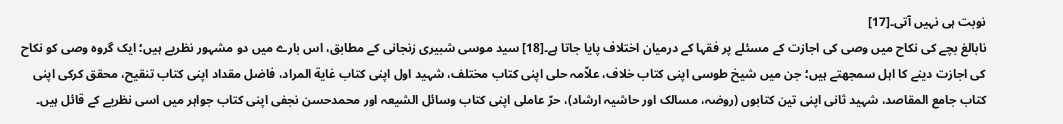نوبت ہی نہیں آتی۔[17]
نابالغ بچے کی نکاح میں وصی کی اجازت کے مسئلے پر فقہا کے درمیان اختلاف پایا جاتا ہے۔[18] سید موسی شبیری زنجانی کے مطابق، اس بارے میں دو مشہور نظریے ہیں؛ ایک گروہ وصی کو نکاح کی اجازت دینے کا اہل سمجھتے ہیں؛ جن میں شیخ طوسی اپنی کتاب خلاف، علاّمہ حلی اپنی کتاب مختلف، شہید اول اپنی کتاب غایة المراد، فاضل مقداد اپنی کتاب تنقیح، محقق کرکی اپنی کتاب جامع المقاصد، شہید ثانی اپنی تین کتابوں (روضہ، مسالک اور حاشیہ ارشاد)، حرّ عاملی اپنی کتاب وسائل الشیعہ اور محمدحسن نجفی اپنی کتاب جواہر میں اسی نظریے کے قائل ہیں۔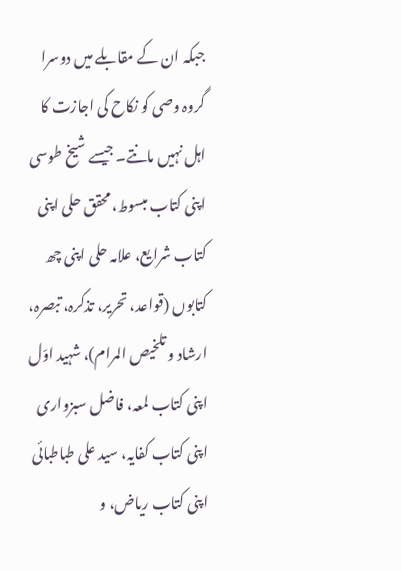جبکہ ان کے مقابلے میں دوسرا گروہ وصی کو نکاح کی اجازت کا اہل نہیں مانتے۔ جیسے شیخ طوسی اپنی کتاب مبسوط، محقق حلی اپنی کتاب شرایع، علامہ حلی اپنی چھ کتابوں (قواعد، تحریر، تذکرہ، تبصرہ، ارشاد و تلخیص المرام)، شہید اوّل اپنی کتاب لمعہ، فاضل سبزواری اپنی کتاب کفایہ، سید علی طباطبائی اپنی کتاب ریاض، و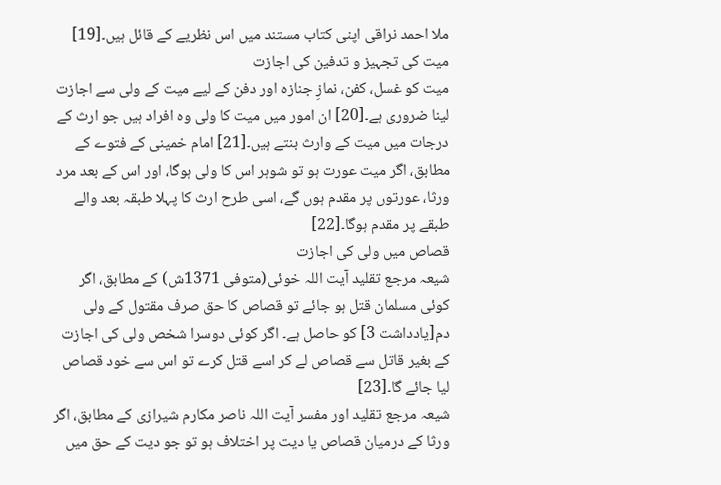ملا احمد نراقی اپنی کتاب مستند میں اس نظریے کے قائل ہیں۔[19]
میت کی تجہیز و تدفین کی اجازت
میت کو غسل، کفن، نمازِ جنازہ اور دفن کے لیے میت کے ولی سے اجازت لینا ضروری ہے۔[20] ان امور میں میت کا ولی وہ افراد ہیں جو ارث کے درجات میں میت کے وارث بنتے ہیں۔[21] امام خمینی کے فتوے کے مطابق، اگر میت عورت ہو تو شوہر اس کا ولی ہوگا، اور اس کے بعد مرد ورثا، عورتوں پر مقدم ہوں گے، اسی طرح ارث کا پہلا طبقہ بعد والے طبقے پر مقدم ہوگا۔[22]
قصاص میں ولی کی اجازت
شیعہ مرجع تقلید آیت اللہ خوئی(متوفی 1371ش) کے مطابق، اگر کوئی مسلمان قتل ہو جائے تو قصاص کا حق صرف مقتول کے ولی دم[یادداشت 3] کو حاصل ہے۔ اگر کوئی دوسرا شخص ولی کی اجازت کے بغیر قاتل سے قصاص لے کر اسے قتل کرے تو اس سے خود قصاص لیا جائے گا۔[23]
شیعہ مرجع تقلید اور مفسر آیت اللہ ناصر مکارم شیرازی کے مطابق، اگر ورثا کے درمیان قصاص یا دیت پر اختلاف ہو تو جو دیت کے حق میں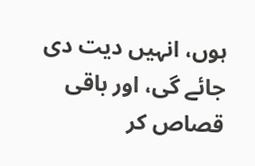ہوں، انہیں دیت دی جائے گی، اور باقی قصاص کر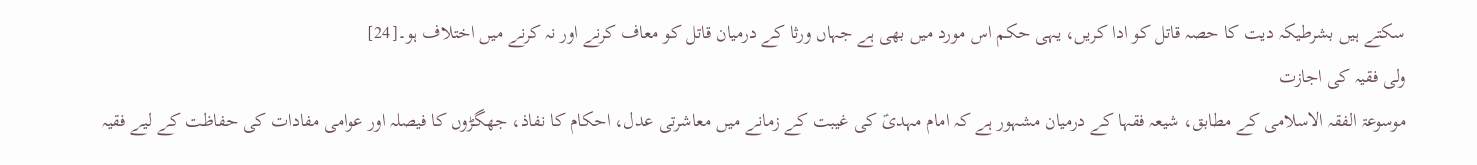سکتے ہیں بشرطیکہ دیت کا حصہ قاتل کو ادا کریں، یہی حکم اس مورد میں بھی ہے جہاں ورثا کے درمیان قاتل کو معاف کرنے اور نہ کرنے میں اختلاف ہو۔[24]
ولی فقیہ کی اجازت
موسوعۃ الفقہ الاسلامی کے مطابق، شیعہ فقہا کے درمیان مشہور ہے کہ امام مہدیؑ کی غیبت کے زمانے میں معاشرتی عدل، احکام کا نفاذ، جھگڑوں کا فیصلہ اور عوامی مفادات کی حفاظت کے لیے فقیہ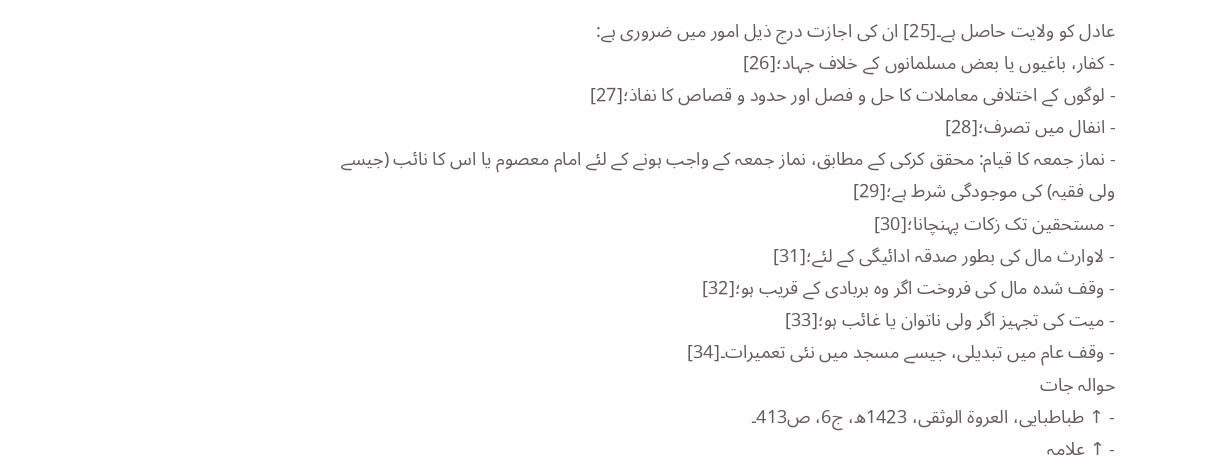عادل کو ولایت حاصل ہے۔[25] ان کی اجازت درج ذیل امور میں ضروری ہے:
- کفار، باغیوں یا بعض مسلمانوں کے خلاف جہاد؛[26]
- لوگوں کے اختلافی معاملات کا حل و فصل اور حدود و قصاص کا نفاذ؛[27]
- انفال میں تصرف؛[28]
- نماز جمعہ کا قیام: محقق کرکی کے مطابق، نماز جمعہ کے واجب ہونے کے لئے امام معصوم یا اس کا نائب (جیسے ولی فقیہ) کی موجودگی شرط ہے؛[29]
- مستحقین تک زکات پہنچانا؛[30]
- لاوارث مال کی بطور صدقہ ادائیگی کے لئے؛[31]
- وقف شدہ مال کی فروخت اگر وہ بربادی کے قریب ہو؛[32]
- میت کی تجہیز اگر ولی ناتوان یا غائب ہو؛[33]
- وقف عام میں تبدیلی، جیسے مسجد میں نئی تعمیرات۔[34]
حوالہ جات
- ↑ طباطبایی، العروة الوثقی، 1423ھ، ج6، ص413۔
- ↑ علامہ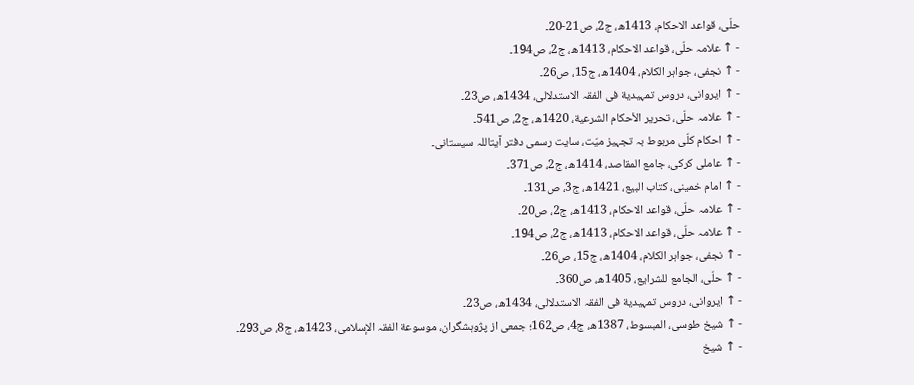حلّی، قواعد الاحکام، 1413ھ، ج2، ص21-20۔
- ↑ علامہ حلّی، قواعد الاحکام، 1413ھ، ج2، ص194۔
- ↑ نجفی، جواہر الکلام، 1404ھ، ج15، ص26۔
- ↑ ایروانی، دروس تمہیدیة فی الفقہ الاستدلالی، 1434ھ، ص23۔
- ↑ علامہ حلّی، تحرير الأحكام الشرعية، 1420ھ، ج2، ص541۔
- ↑ احکام کلّی مربوط بہ تجہیز میّت، سایت رسمی دفتر آیتاللہ سیستانی۔
- ↑ عاملی کرکی، جامع المقاصد، 1414ھ، ج2، ص371۔
- ↑ امام خمینی، کتاب البیع، 1421ھ، ج3، ص131۔
- ↑ علامہ حلّی، قواعد الاحکام، 1413ھ، ج2، ص20۔
- ↑ علامہ حلّی، قواعد الاحکام، 1413ھ، ج2، ص194۔
- ↑ نجفی، جواہر الکلام، 1404ھ، ج15، ص26۔
- ↑ حلّی، الجامع للشرایع، 1405ھ، ص360۔
- ↑ ایروانی، دروس تمہیدیة فی الفقہ الاستدلالی، 1434ھ، ص23۔
- ↑ شیخ طوسی، المبسوط، 1387ھ، ج4، ص162؛ جمعی از پژوہشگران، موسوعة الفقہ الإسلامی، 1423ھ، ج8، ص293۔
- ↑ شیخ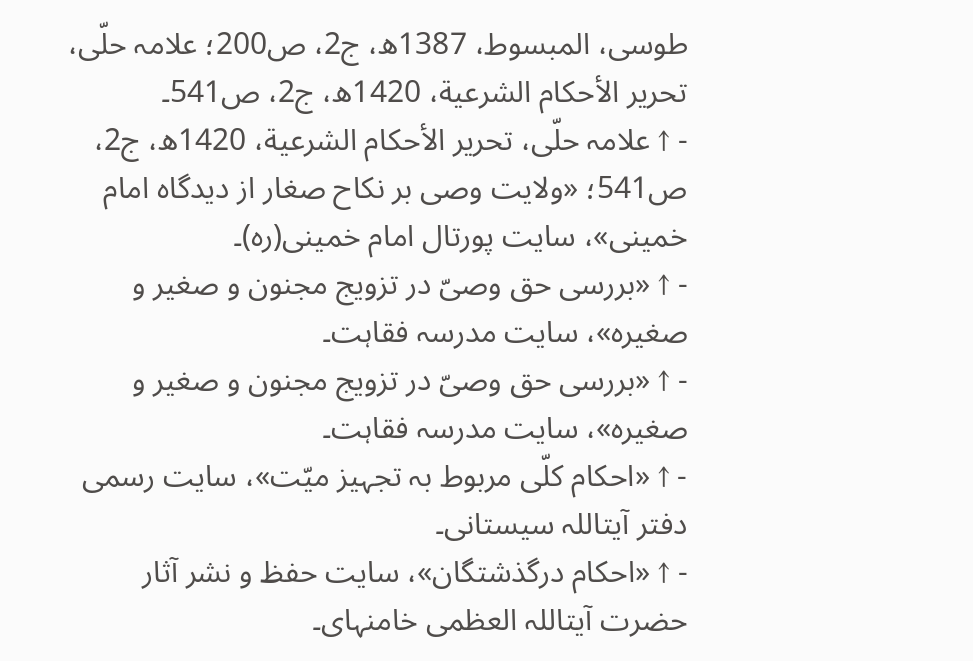طوسی، المبسوط، 1387ھ، ج2، ص200؛ علامہ حلّی، تحرير الأحكام الشرعية، 1420ھ، ج2، ص541۔
- ↑ علامہ حلّی، تحرير الأحكام الشرعية، 1420ھ، ج2، ص541؛ «ولایت وصی بر نکاح صغار از دیدگاہ امام خمینی»، سایت پورتال امام خمینی(رہ)۔
- ↑ «بررسی حق وصیّ در تزویج مجنون و صغیر و صغیرہ»، سایت مدرسہ فقاہت۔
- ↑ «بررسی حق وصیّ در تزویج مجنون و صغیر و صغیرہ»، سایت مدرسہ فقاہت۔
- ↑ «احکام کلّی مربوط بہ تجہیز میّت»، سایت رسمی دفتر آیتاللہ سیستانی۔
- ↑ «احکام درگذشتگان»، سایت حفظ و نشر آثار حضرت آیتاللہ العظمی خامنہای۔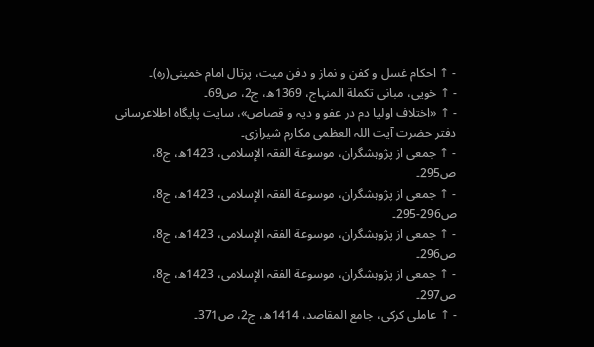- ↑ احکام غسل و کفن و نماز و دفن میت، پرتال امام خمینی(رہ)۔
- ↑ خویی، مبانی تکملة المنہاج، 1369ھ، ج2، ص69۔
- ↑ «اختلاف اولیا دم در عفو و دیہ و قصاص»، سایت پایگاہ اطلاعرسانی دفتر حضرت آیت اللہ العظمی مکارم شیرازی۔
- ↑ جمعی از پژوہشگران، موسوعة الفقہ الإسلامی، 1423ھ، ج8، ص295۔
- ↑ جمعی از پژوہشگران، موسوعة الفقہ الإسلامی، 1423ھ، ج8، ص296-295۔
- ↑ جمعی از پژوہشگران، موسوعة الفقہ الإسلامی، 1423ھ، ج8، ص296۔
- ↑ جمعی از پژوہشگران، موسوعة الفقہ الإسلامی، 1423ھ، ج8، ص297۔
- ↑ عاملی کرکی، جامع المقاصد، 1414ھ، ج2، ص371۔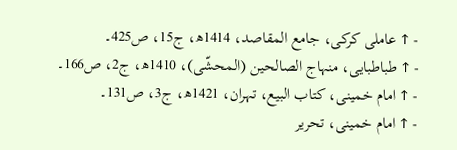- ↑ عاملی کرکی، جامع المقاصد، 1414ھ، ج15، ص425۔
- ↑ طباطبایی، منہاج الصالحين (المحشّى)، 1410ھ، ج2، ص166۔
- ↑ امام خمینی، کتاب البیع، تہران، 1421ھ، ج3، ص131۔
- ↑ امام خمینی، تحریر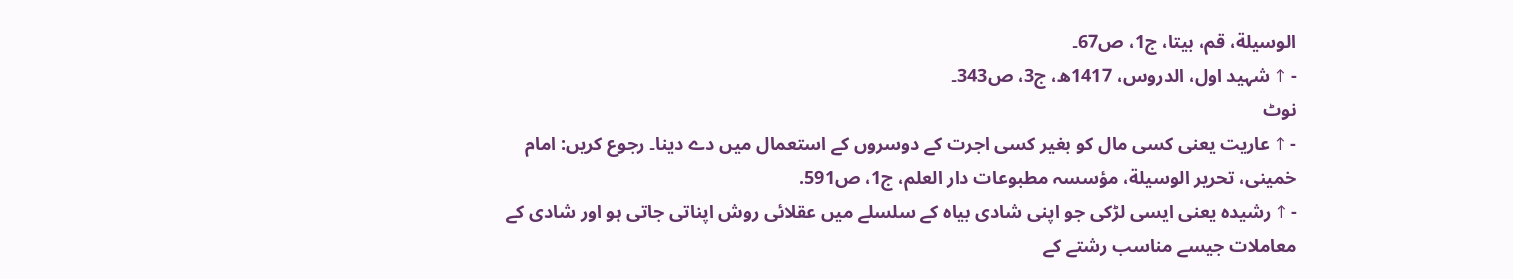الوسیلة، قم، بیتا، ج1، ص67۔
- ↑ شہيد اول، الدروس، 1417ھ، ج3، ص343۔
نوٹ
- ↑ عاریت یعنی کسی مال کو بغیر کسی اجرت کے دوسروں کے استعمال میں دے دینا۔ رجوع کریں: امام خمینی، تحریر الوسیلة، مؤسسہ مطبوعات دار العلم، ج1، ص591.
- ↑ رشیدہ یعنی ایسی لڑکی جو اپنی شادی بیاہ کے سلسلے میں عقلائی روش اپناتی جاتی ہو اور شادی کے معاملات جیسے مناسب رشتے کے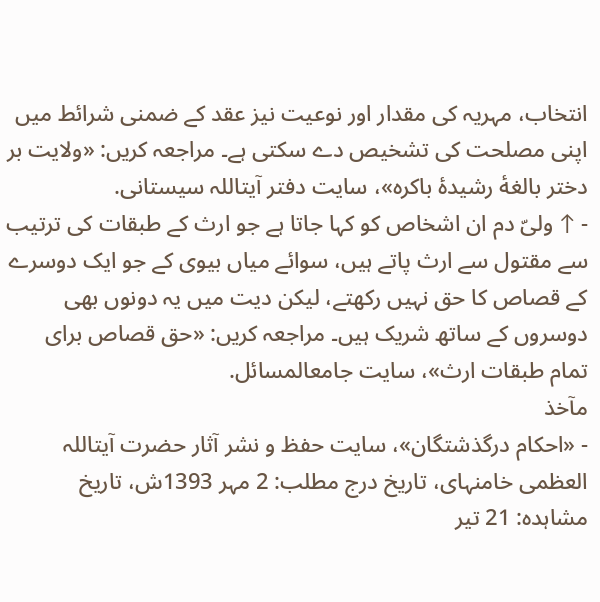انتخاب، مہریہ کی مقدار اور نوعیت نیز عقد کے ضمنی شرائط میں اپنی مصلحت کی تشخیص دے سکتی ہے۔ مراجعہ کریں: «ولایت بر دختر بالغۀ رشیدۀ باکرہ»، سایت دفتر آیتاللہ سیستانی.
- ↑ ولیّ دم ان اشخاص کو کہا جاتا ہے جو ارث کے طبقات کی ترتیب سے مقتول سے ارث پاتے ہیں، سوائے میاں بیوی کے جو ایک دوسرے کے قصاص کا حق نہیں رکھتے، لیکن دیت میں یہ دونوں بھی دوسروں کے ساتھ شریک ہیں۔ مراجعہ کریں: «حق قصاص برای تمام طبقات ارث»، سایت جامعالمسائل.
مآخذ
- «احکام درگذشتگان»، سایت حفظ و نشر آثار حضرت آیتاللہ العظمی خامنہای، تاریخ درج مطلب: 2 مہر 1393ش، تاریخ مشاہدہ: 21 تیر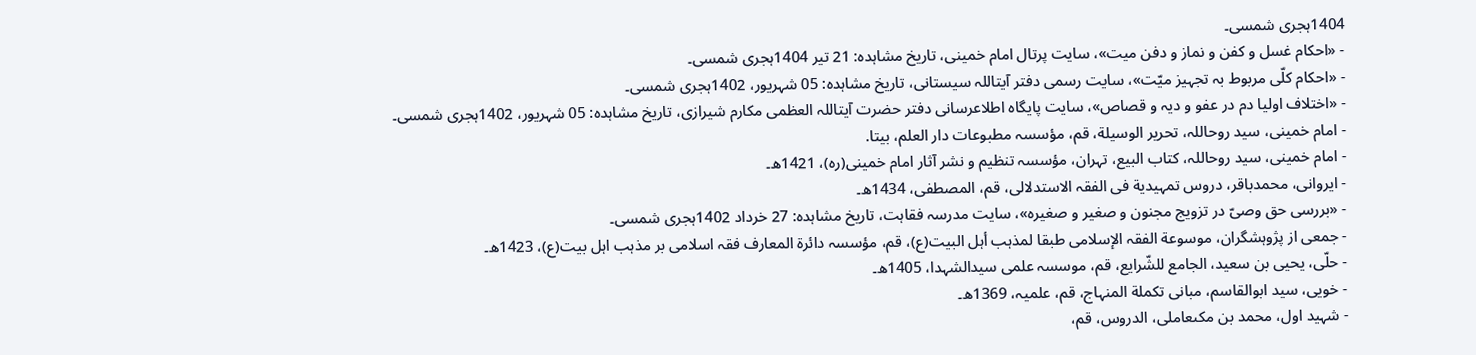1404ہجری شمسی۔
- «احکام غسل و کفن و نماز و دفن میت»، سایت پرتال امام خمینی، تاریخ مشاہدہ: 21 تیر 1404ہجری شمسی۔
- «احکام کلّی مربوط بہ تجہیز میّت»، سایت رسمی دفتر آیتاللہ سیستانی، تاریخ مشاہدہ: 05 شہریور، 1402ہجری شمسی۔
- «اختلاف اولیا دم در عفو و دیہ و قصاص»، سایت پایگاہ اطلاعرسانی دفتر حضرت آیتاللہ العظمی مکارم شیرازی، تاریخ مشاہدہ: 05 شہریور، 1402ہجری شمسی۔
- امام خمینی، سید روحاللہ، تحریر الوسیلة، قم، مؤسسہ مطبوعات دار العلم، بیتا.
- امام خمینی، سید روحاللہ، کتاب البیع، تہران، مؤسسہ تنظيم و نشر آثار امام خمينى(رہ)، 1421ھ۔
- ایروانی، محمدباقر، دروس تمہیدیة فی الفقہ الاستدلالی، قم، المصطفی، 1434ھ۔
- «بررسی حق وصیّ در تزویج مجنون و صغیر و صغیرہ»، سایت مدرسہ فقاہت، تاریخ مشاہدہ: 27 خرداد 1402ہجری شمسی۔
- جمعی از پژوہشگران، موسوعة الفقہ الإسلامی طبقا لمذہب أہل البیت(ع)، قم، مؤسسہ دائرة المعارف فقہ اسلامی بر مذہب اہل بيت(ع)، 1423ھ۔
- حلّی، یحیی بن سعید، الجامع للشّرایع، قم، موسسہ علمی سیدالشہدا، 1405ھ۔
- خویی، سید ابوالقاسم، مبانی تکملة المنہاج، قم، علمیہ، 1369ھ۔
- شہيد اول، محمد بن مكىعاملى، الدروس، قم،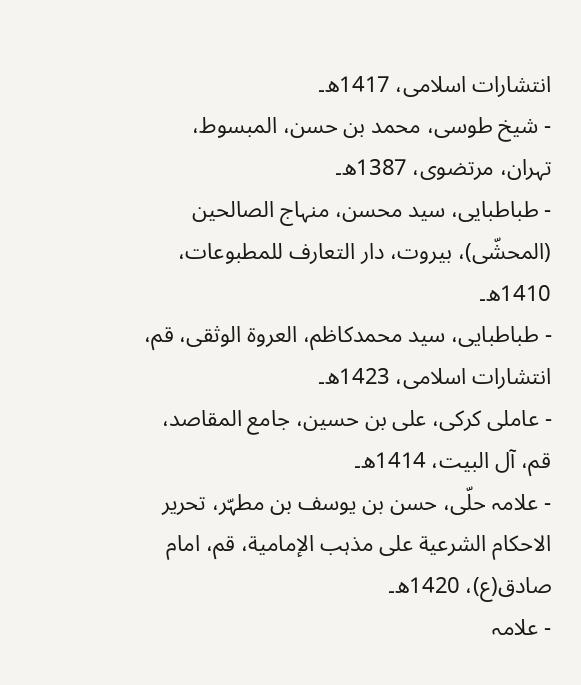انتشارات اسلامی، 1417ھ۔
- شیخ طوسی، محمد بن حسن، المبسوط، تہران، مرتضوی، 1387ھ۔
- طباطبایی، سید محسن، منہاج الصالحين (المحشّى)، بیروت، دار التعارف للمطبوعات، 1410ھ۔
- طباطبایی، سید محمدکاظم، العروة الوثقی، قم، انتشارات اسلامی، 1423ھ۔
- عاملی کرکی، علی بن حسین، جامع المقاصد، قم، آل البیت، 1414ھ۔
- علامہ حلّی، حسن بن یوسف بن مطہّر، تحرير الاحكام الشرعية على مذہب الإمامية، قم، امام صادق(ع)، 1420ھ۔
- علامہ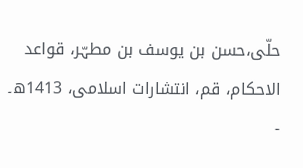حلّی،حسن بن یوسف بن مطہّر، قواعد الاحکام، قم، انتشارات اسلامی، 1413ھ۔
-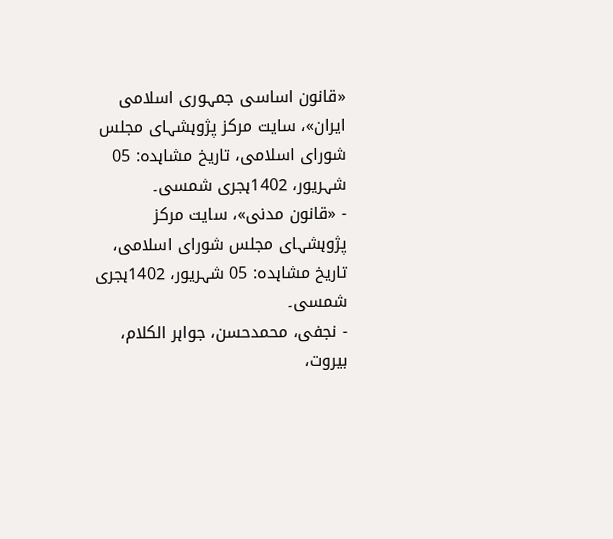«قانون اساسی جمہوری اسلامی ایران»، سایت مرکز پژوہشہای مجلس شورای اسلامی، تاریخ مشاہدہ: 05 شہریور، 1402ہجری شمسی۔
- «قانون مدنی»، سایت مرکز پژوہشہای مجلس شورای اسلامی، تاریخ مشاہدہ: 05 شہریور، 1402ہجری شمسی۔
- نجفی، محمدحسن، جواہر الکلام، بیروت،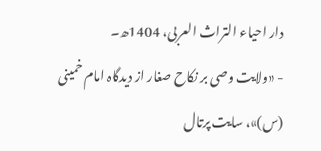دار احياء التراث العربی، 1404ھ۔
- «ولایت وصی بر نکاح صغار از دیدگاہ امام خمینی (س)»، سایت پرتال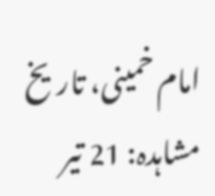امام خمینی، تاریخ مشاہدہ: 21 تیر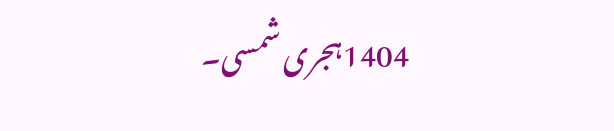1404ہجری شمسی۔